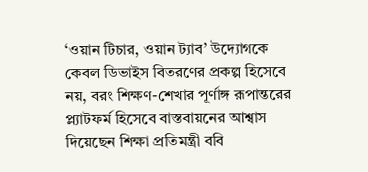‘ওয়ান টিচার, ওয়ান ট্যাব’ উদ্যোগকে কেবল ডিভাইস বিতরণের প্রকল্প হিসেবে নয়, বরং শিক্ষণ-শেখার পূর্ণাঙ্গ রূপান্তরের প্ল্যাটফর্ম হিসেবে বাস্তবায়নের আশ্বাস দিয়েছেন শিক্ষা প্রতিমন্ত্রী ববি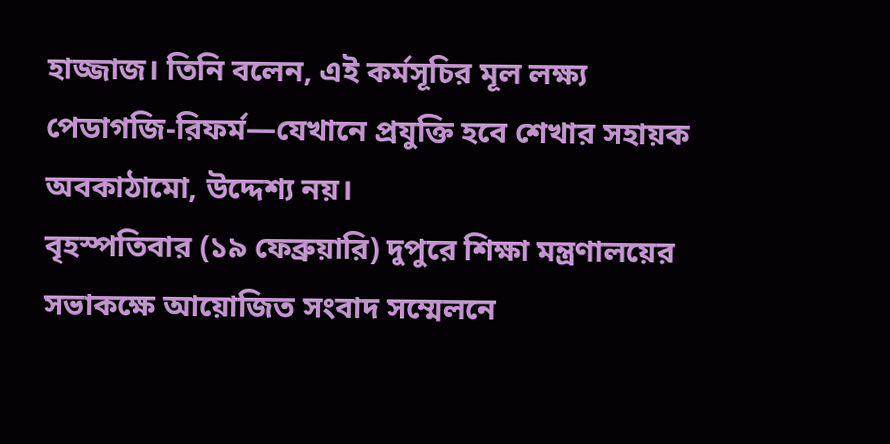হাজ্জাজ। তিনি বলেন, এই কর্মসূচির মূল লক্ষ্য পেডাগজি-রিফর্ম—যেখানে প্রযুক্তি হবে শেখার সহায়ক অবকাঠামো, উদ্দেশ্য নয়।
বৃহস্পতিবার (১৯ ফেব্রুয়ারি) দুপুরে শিক্ষা মন্ত্রণালয়ের সভাকক্ষে আয়োজিত সংবাদ সম্মেলনে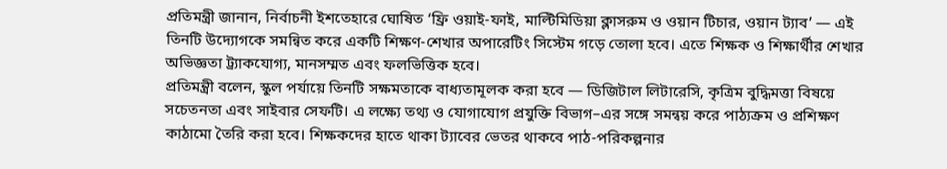প্রতিমন্ত্রী জানান, নির্বাচনী ইশতেহারে ঘোষিত ‘ফ্রি ওয়াই-ফাই, মাল্টিমিডিয়া ক্লাসরুম ও ওয়ান টিচার, ওয়ান ট্যাব’ — এই তিনটি উদ্যোগকে সমন্বিত করে একটি শিক্ষণ-শেখার অপারেটিং সিস্টেম গড়ে তোলা হবে। এতে শিক্ষক ও শিক্ষার্থীর শেখার অভিজ্ঞতা ট্র্যাকযোগ্য, মানসম্মত এবং ফলভিত্তিক হবে।
প্রতিমন্ত্রী বলেন, স্কুল পর্যায়ে তিনটি সক্ষমতাকে বাধ্যতামূলক করা হবে — ডিজিটাল লিটারেসি, কৃত্রিম বুদ্ধিমত্তা বিষয়ে সচেতনতা এবং সাইবার সেফটি। এ লক্ষ্যে তথ্য ও যোগাযোগ প্রযুক্তি বিভাগ–এর সঙ্গে সমন্বয় করে পাঠ্যক্রম ও প্রশিক্ষণ কাঠামো তৈরি করা হবে। শিক্ষকদের হাতে থাকা ট্যাবের ভেতর থাকবে পাঠ-পরিকল্পনার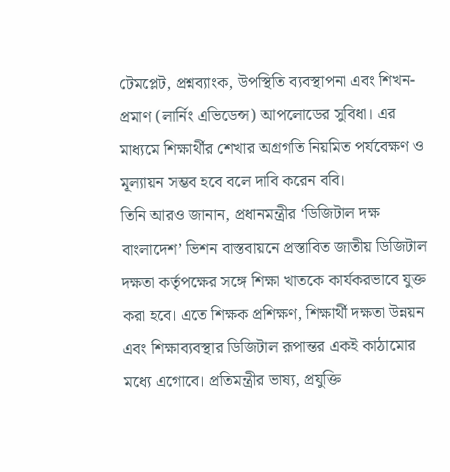টেমপ্লেট, প্রশ্নব্যাংক, উপস্থিতি ব্যবস্থাপনা এবং শিখন-প্রমাণ (লার্নিং এভিডেন্স) আপলোডের সুবিধা। এর মাধ্যমে শিক্ষার্থীর শেখার অগ্রগতি নিয়মিত পর্যবেক্ষণ ও মূল্যায়ন সম্ভব হবে বলে দাবি করেন ববি।
তিনি আরও জানান, প্রধানমন্ত্রীর ‘ডিজিটাল দক্ষ বাংলাদেশ’ ভিশন বাস্তবায়নে প্রস্তাবিত জাতীয় ডিজিটাল দক্ষতা কর্তৃপক্ষের সঙ্গে শিক্ষা খাতকে কার্যকরভাবে যুক্ত করা হবে। এতে শিক্ষক প্রশিক্ষণ, শিক্ষার্থী দক্ষতা উন্নয়ন এবং শিক্ষাব্যবস্থার ডিজিটাল রূপান্তর একই কাঠামোর মধ্যে এগোবে। প্রতিমন্ত্রীর ভাষ্য, প্রযুক্তি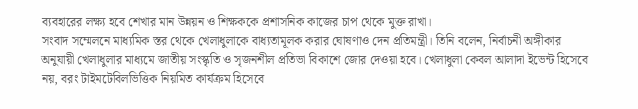ব্যবহারের লক্ষ্য হবে শেখার মান উন্নয়ন ও শিক্ষককে প্রশাসনিক কাজের চাপ থেকে মুক্ত রাখা।
সংবাদ সম্মেলনে মাধ্যমিক স্তর থেকে খেলাধুলাকে বাধ্যতামূলক করার ঘোষণাও দেন প্রতিমন্ত্রী। তিনি বলেন, নির্বাচনী অঙ্গীকার অনুযায়ী খেলাধুলার মাধ্যমে জাতীয় সংস্কৃতি ও সৃজনশীল প্রতিভা বিকাশে জোর দেওয়া হবে। খেলাধুলা কেবল আলাদা ইভেন্ট হিসেবে নয়, বরং টাইমটেবিলভিত্তিক নিয়মিত কার্যক্রম হিসেবে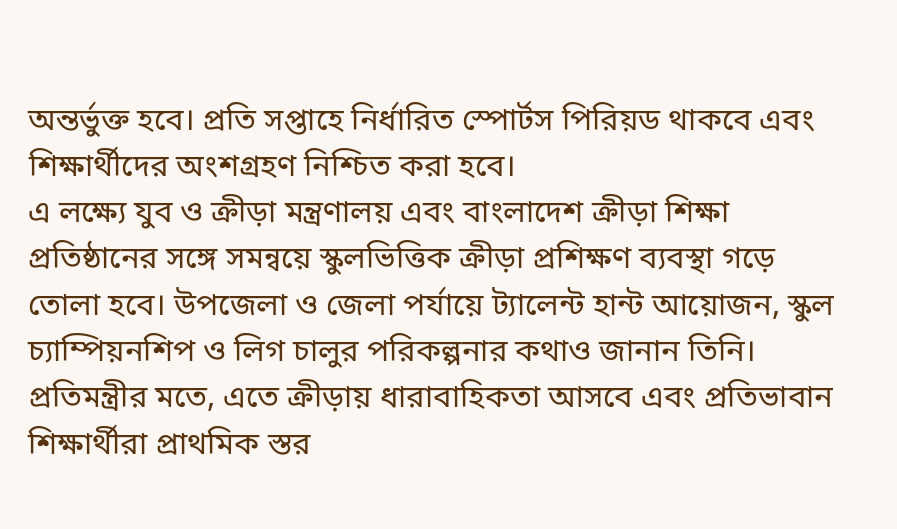অন্তর্ভুক্ত হবে। প্রতি সপ্তাহে নির্ধারিত স্পোর্টস পিরিয়ড থাকবে এবং শিক্ষার্থীদের অংশগ্রহণ নিশ্চিত করা হবে।
এ লক্ষ্যে যুব ও ক্রীড়া মন্ত্রণালয় এবং বাংলাদেশ ক্রীড়া শিক্ষা প্রতিষ্ঠানের সঙ্গে সমন্বয়ে স্কুলভিত্তিক ক্রীড়া প্রশিক্ষণ ব্যবস্থা গড়ে তোলা হবে। উপজেলা ও জেলা পর্যায়ে ট্যালেন্ট হান্ট আয়োজন, স্কুল চ্যাম্পিয়নশিপ ও লিগ চালুর পরিকল্পনার কথাও জানান তিনি।
প্রতিমন্ত্রীর মতে, এতে ক্রীড়ায় ধারাবাহিকতা আসবে এবং প্রতিভাবান শিক্ষার্থীরা প্রাথমিক স্তর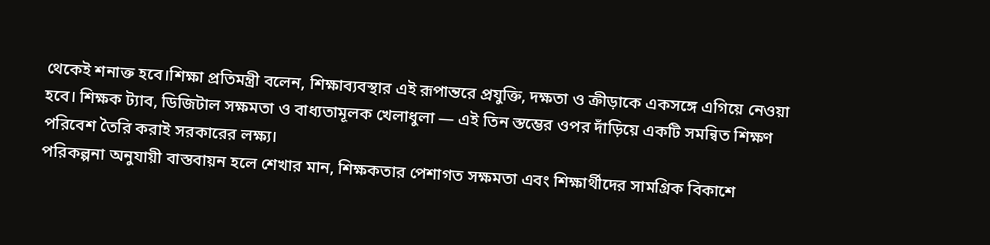থেকেই শনাক্ত হবে।শিক্ষা প্রতিমন্ত্রী বলেন, শিক্ষাব্যবস্থার এই রূপান্তরে প্রযুক্তি, দক্ষতা ও ক্রীড়াকে একসঙ্গে এগিয়ে নেওয়া হবে। শিক্ষক ট্যাব, ডিজিটাল সক্ষমতা ও বাধ্যতামূলক খেলাধুলা — এই তিন স্তম্ভের ওপর দাঁড়িয়ে একটি সমন্বিত শিক্ষণ পরিবেশ তৈরি করাই সরকারের লক্ষ্য।
পরিকল্পনা অনুযায়ী বাস্তবায়ন হলে শেখার মান, শিক্ষকতার পেশাগত সক্ষমতা এবং শিক্ষার্থীদের সামগ্রিক বিকাশে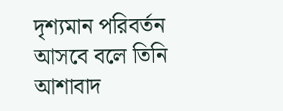দৃশ্যমান পরিবর্তন আসবে বলে তিনি আশাবাদ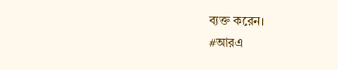ব্যক্ত করেন।
#আরএ